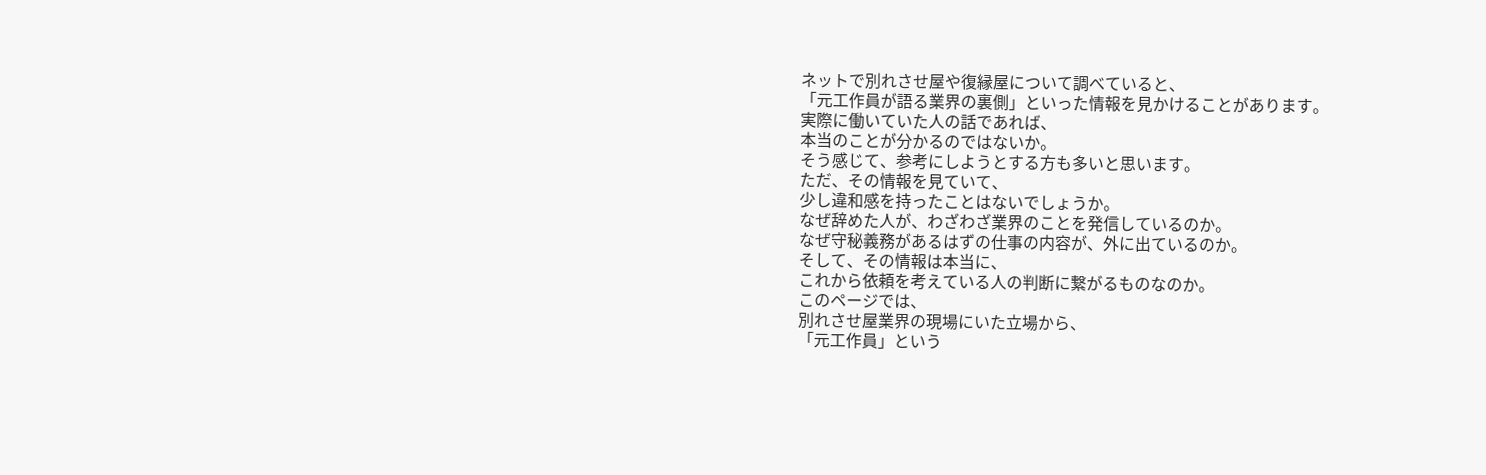ネットで別れさせ屋や復縁屋について調べていると、
「元工作員が語る業界の裏側」といった情報を見かけることがあります。
実際に働いていた人の話であれば、
本当のことが分かるのではないか。
そう感じて、参考にしようとする方も多いと思います。
ただ、その情報を見ていて、
少し違和感を持ったことはないでしょうか。
なぜ辞めた人が、わざわざ業界のことを発信しているのか。
なぜ守秘義務があるはずの仕事の内容が、外に出ているのか。
そして、その情報は本当に、
これから依頼を考えている人の判断に繋がるものなのか。
このページでは、
別れさせ屋業界の現場にいた立場から、
「元工作員」という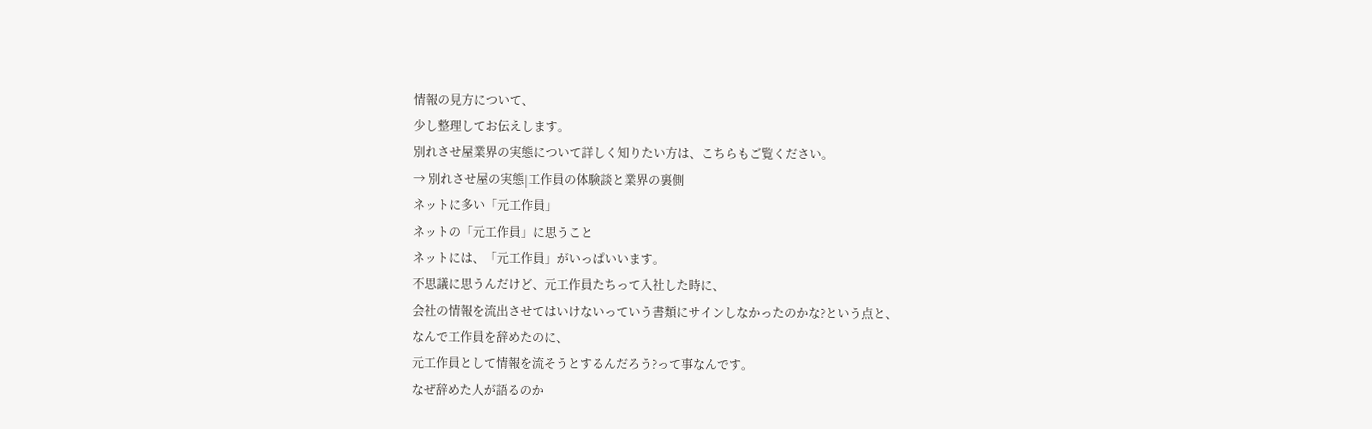情報の見方について、
少し整理してお伝えします。
別れさせ屋業界の実態について詳しく知りたい方は、こちらもご覧ください。
→ 別れさせ屋の実態|工作員の体験談と業界の裏側
ネットに多い「元工作員」
ネットの「元工作員」に思うこと
ネットには、「元工作員」がいっぱいいます。
不思議に思うんだけど、元工作員たちって入社した時に、
会社の情報を流出させてはいけないっていう書類にサインしなかったのかな?という点と、
なんで工作員を辞めたのに、
元工作員として情報を流そうとするんだろう?って事なんです。
なぜ辞めた人が語るのか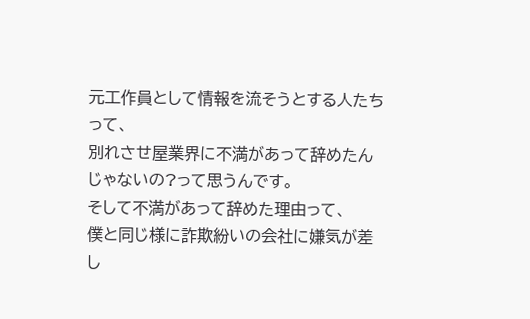元工作員として情報を流そうとする人たちって、
別れさせ屋業界に不満があって辞めたんじゃないの?って思うんです。
そして不満があって辞めた理由って、
僕と同じ様に詐欺紛いの会社に嫌気が差し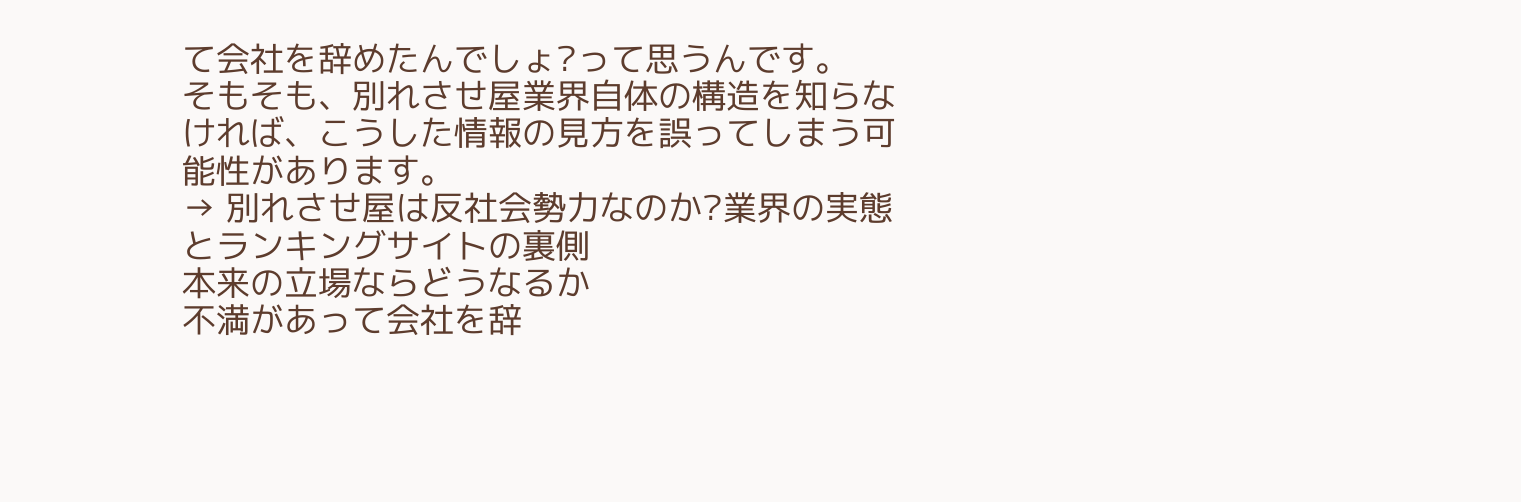て会社を辞めたんでしょ?って思うんです。
そもそも、別れさせ屋業界自体の構造を知らなければ、こうした情報の見方を誤ってしまう可能性があります。
→ 別れさせ屋は反社会勢力なのか?業界の実態とランキングサイトの裏側
本来の立場ならどうなるか
不満があって会社を辞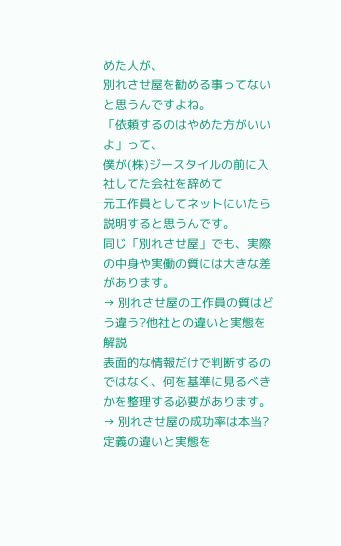めた人が、
別れさせ屋を勧める事ってないと思うんですよね。
「依頼するのはやめた方がいいよ」って、
僕が(株)ジースタイルの前に入社してた会社を辞めて
元工作員としてネットにいたら説明すると思うんです。
同じ「別れさせ屋」でも、実際の中身や実働の質には大きな差があります。
→ 別れさせ屋の工作員の質はどう違う?他社との違いと実態を解説
表面的な情報だけで判断するのではなく、何を基準に見るべきかを整理する必要があります。
→ 別れさせ屋の成功率は本当?定義の違いと実態を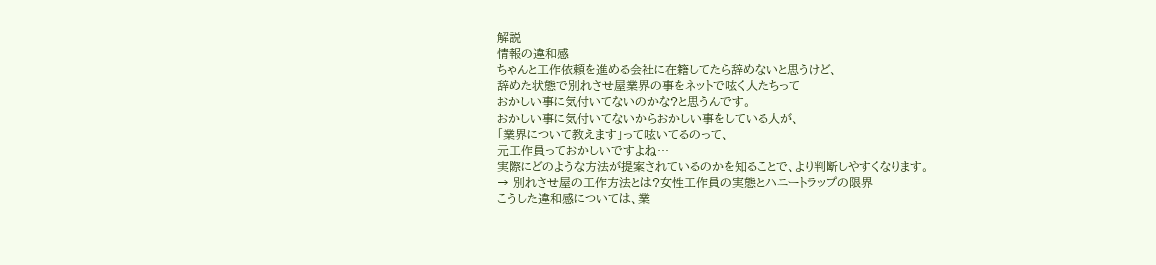解説
情報の違和感
ちゃんと工作依頼を進める会社に在籍してたら辞めないと思うけど、
辞めた状態で別れさせ屋業界の事をネットで呟く人たちって
おかしい事に気付いてないのかな?と思うんです。
おかしい事に気付いてないからおかしい事をしている人が、
「業界について教えます」って呟いてるのって、
元工作員っておかしいですよね…
実際にどのような方法が提案されているのかを知ることで、より判断しやすくなります。
→ 別れさせ屋の工作方法とは?女性工作員の実態とハニートラップの限界
こうした違和感については、業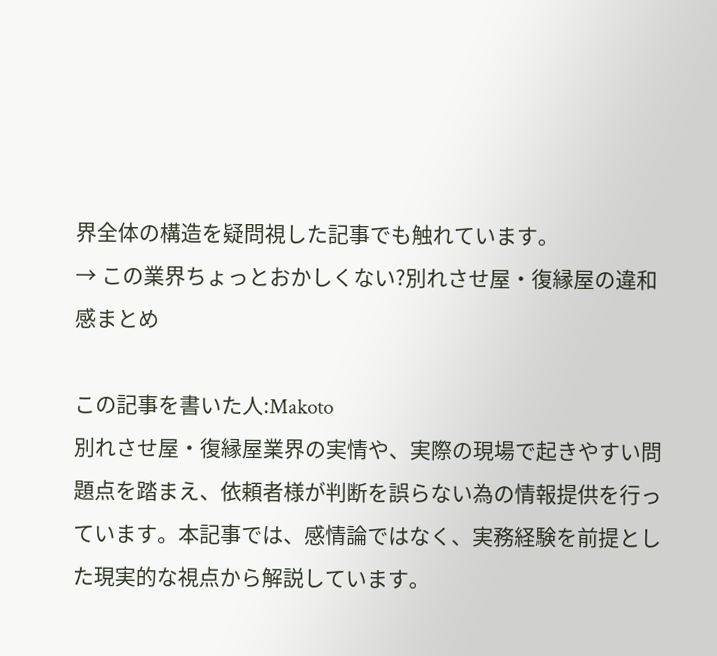界全体の構造を疑問視した記事でも触れています。
→ この業界ちょっとおかしくない?別れさせ屋・復縁屋の違和感まとめ

この記事を書いた人:Makoto
別れさせ屋・復縁屋業界の実情や、実際の現場で起きやすい問題点を踏まえ、依頼者様が判断を誤らない為の情報提供を行っています。本記事では、感情論ではなく、実務経験を前提とした現実的な視点から解説しています。